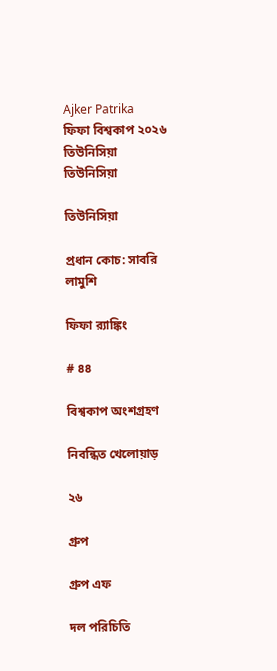Ajker Patrika
ফিফা বিশ্বকাপ ২০২৬
তিউনিসিয়া
তিউনিসিয়া

তিউনিসিয়া

প্রধান কোচ: সাবরি লামুশি

ফিফা র‍্যাঙ্কিং

# ৪৪

বিশ্বকাপ অংশগ্রহণ

নিবন্ধিত খেলোয়াড়

২৬

গ্রুপ

গ্রুপ এফ

দল পরিচিতি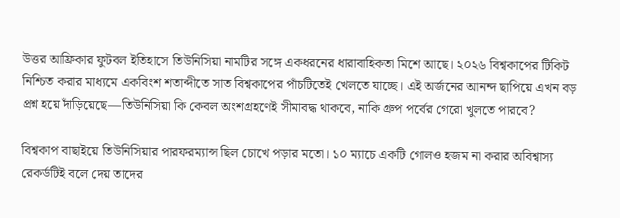উত্তর আফ্রিকার ফুটবল ইতিহাসে তিউনিসিয়া নামটির সঙ্গে একধরনের ধারাবাহিকতা মিশে আছে। ২০২৬ বিশ্বকাপের টিকিট নিশ্চিত করার মাধ্যমে একবিংশ শতাব্দীতে সাত বিশ্বকাপের পাঁচটিতেই খেলতে যাচ্ছে। এই অর্জনের আনন্দ ছাপিয়ে এখন বড় প্রশ্ন হয়ে দাঁড়িয়েছে—তিউনিসিয়া কি কেবল অংশগ্রহণেই সীমাবদ্ধ থাকবে, নাকি গ্রুপ পর্বের গেরো খুলতে পারবে?

বিশ্বকাপ বাছাইয়ে তিউনিসিয়ার পারফরম্যান্স ছিল চোখে পড়ার মতো। ১০ ম্যাচে একটি গোলও হজম না করার অবিশ্বাস্য রেকর্ডটিই বলে দেয় তাদের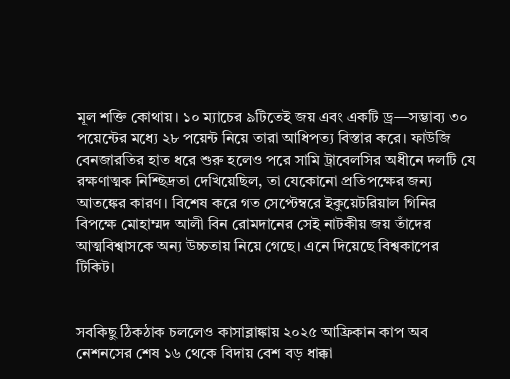মূল শক্তি কোথায়। ১০ ম্যাচের ৯টিতেই জয় এবং একটি ড্র—সম্ভাব্য ৩০ পয়েন্টের মধ্যে ২৮ পয়েন্ট নিয়ে তারা আধিপত্য বিস্তার করে। ফাউজি বেনজারতির হাত ধরে শুরু হলেও পরে সামি ট্রাবেলসির অধীনে দলটি যে রক্ষণাত্মক নিশ্ছিদ্রতা দেখিয়েছিল, তা যেকোনো প্রতিপক্ষের জন্য আতঙ্কের কারণ। বিশেষ করে গত সেপ্টেম্বরে ইকুয়েটরিয়াল গিনির বিপক্ষে মোহাম্মদ আলী বিন রোমদানের সেই নাটকীয় জয় তাঁদের আত্মবিশ্বাসকে অন্য উচ্চতায় নিয়ে গেছে। এনে দিয়েছে বিশ্বকাপের টিকিট।


সবকিছু ঠিকঠাক চললেও কাসাব্লাঙ্কায় ২০২৫ আফ্রিকান কাপ অব নেশনসের শেষ ১৬ থেকে বিদায় বেশ বড় ধাক্কা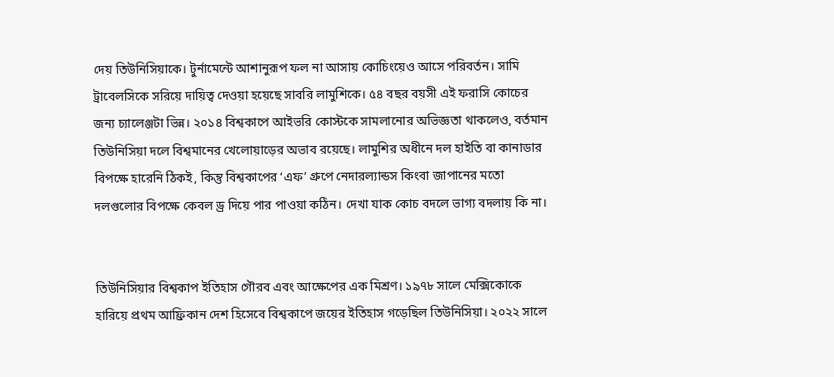দেয় তিউনিসিয়াকে। টুর্নামেন্টে আশানুরূপ ফল না আসায় কোচিংয়েও আসে পরিবর্তন। সামি ট্রাবেলসিকে সরিয়ে দায়িত্ব দেওয়া হয়েছে সাবরি লামুশিকে। ৫৪ বছর বয়সী এই ফরাসি কোচের জন্য চ্যালেঞ্জটা ভিন্ন। ২০১৪ বিশ্বকাপে আইভরি কোস্টকে সামলানোর অভিজ্ঞতা থাকলেও, বর্তমান তিউনিসিয়া দলে বিশ্বমানের খেলোয়াড়ের অভাব রয়েছে। লামুশির অধীনে দল হাইতি বা কানাডার বিপক্ষে হারেনি ঠিকই, কিন্তু বিশ্বকাপের ‘এফ’ গ্রুপে নেদারল্যান্ডস কিংবা জাপানের মতো দলগুলোর বিপক্ষে কেবল ড্র দিয়ে পার পাওয়া কঠিন। দেখা যাক কোচ বদলে ভাগ্য বদলায় কি না।


তিউনিসিয়ার বিশ্বকাপ ইতিহাস গৌরব এবং আক্ষেপের এক মিশ্রণ। ১৯৭৮ সালে মেক্সিকোকে হারিয়ে প্রথম আফ্রিকান দেশ হিসেবে বিশ্বকাপে জয়ের ইতিহাস গড়েছিল তিউনিসিয়া। ২০২২ সালে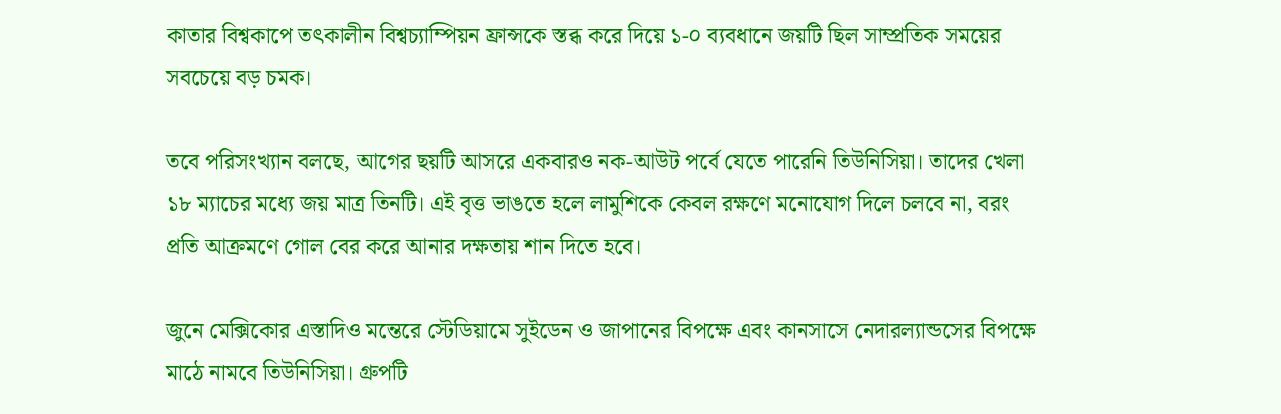কাতার বিশ্বকাপে তৎকালীন বিশ্বচ্যাম্পিয়ন ফ্রান্সকে স্তব্ধ করে দিয়ে ১-০ ব্যবধানে জয়টি ছিল সাম্প্রতিক সময়ের সবচেয়ে বড় চমক।

তবে পরিসংখ্যান বলছে, আগের ছয়টি আসরে একবারও নক-আউট পর্বে যেতে পারেনি তিউনিসিয়া। তাদের খেলা ১৮ ম্যাচের মধ্যে জয় মাত্র তিনটি। এই বৃত্ত ভাঙতে হলে লামুশিকে কেবল রক্ষণে মনোযোগ দিলে চলবে না, বরং প্রতি আক্রমণে গোল বের করে আনার দক্ষতায় শান দিতে হবে।

জুনে মেক্সিকোর এস্তাদিও মন্তেরে স্টেডিয়ামে সুইডেন ও জাপানের বিপক্ষে এবং কানসাসে নেদারল্যান্ডসের বিপক্ষে মাঠে নামবে তিউনিসিয়া। গ্রুপটি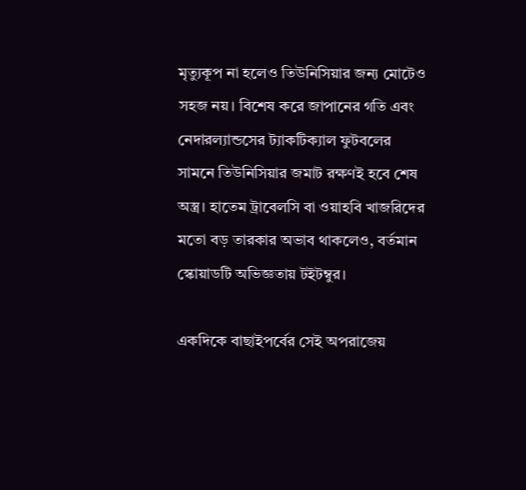মৃত্যুকূপ না হলেও তিউনিসিয়ার জন্য মোটেও সহজ নয়। বিশেষ করে জাপানের গতি এবং নেদারল্যান্ডসের ট্যাকটিক্যাল ফুটবলের সামনে তিউনিসিয়ার জমাট রক্ষণই হবে শেষ অস্ত্র। হাতেম ট্রাবেলসি বা ওয়াহবি খাজরিদের মতো বড় তারকার অভাব থাকলেও, বর্তমান স্কোয়াডটি অভিজ্ঞতায় টইটম্বুর।

একদিকে বাছাইপর্বের সেই অপরাজেয়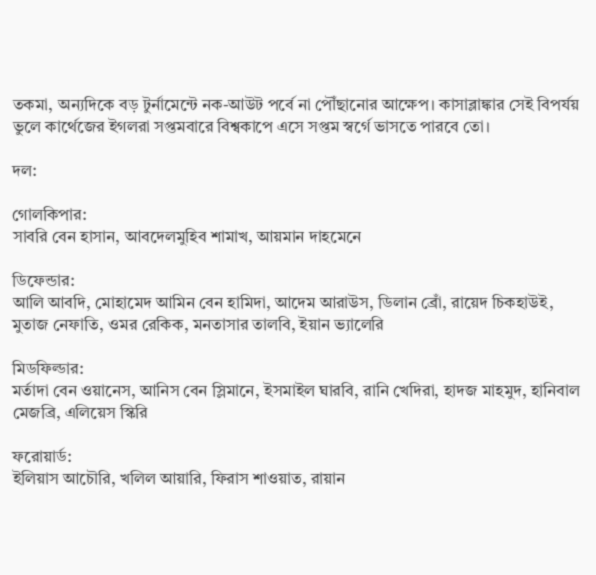তকমা, অন্যদিকে বড় টুর্নামেন্টে নক-আউট পর্বে না পৌঁছানোর আক্ষেপ। কাসাব্লাঙ্কার সেই বিপর্যয় ভুলে কার্থেজের ইগলরা সপ্তমবারে বিশ্বকাপে এসে সপ্তম স্বর্গে ভাসতে পারবে তো।

দল:

গোলকিপার:
সাবরি বেন হাসান, আবদেলমুহিব শামাখ, আয়মান দাহমেনে

ডিফেন্ডার:
আলি আবদি, মোহামেদ আমিন বেন হামিদা, আদেম আরাউস, ডিলান ব্রোঁ, রায়েদ চিকহাউই, মুতাজ নেফাতি, ওমর রেকিক, মনতাসার তালবি, ইয়ান ভ্যালেরি

মিডফিল্ডার:
মর্তাদা বেন ওয়ানেস, আনিস বেন স্লিমানে, ইসমাইল ঘারবি, রানি খেদিরা, হাদজ মাহমুদ, হানিবাল মেজব্রি, এলিয়েস স্কিরি

ফরোয়ার্ড:
ইলিয়াস আচৌরি, খলিল আয়ারি, ফিরাস শাওয়াত, রায়ান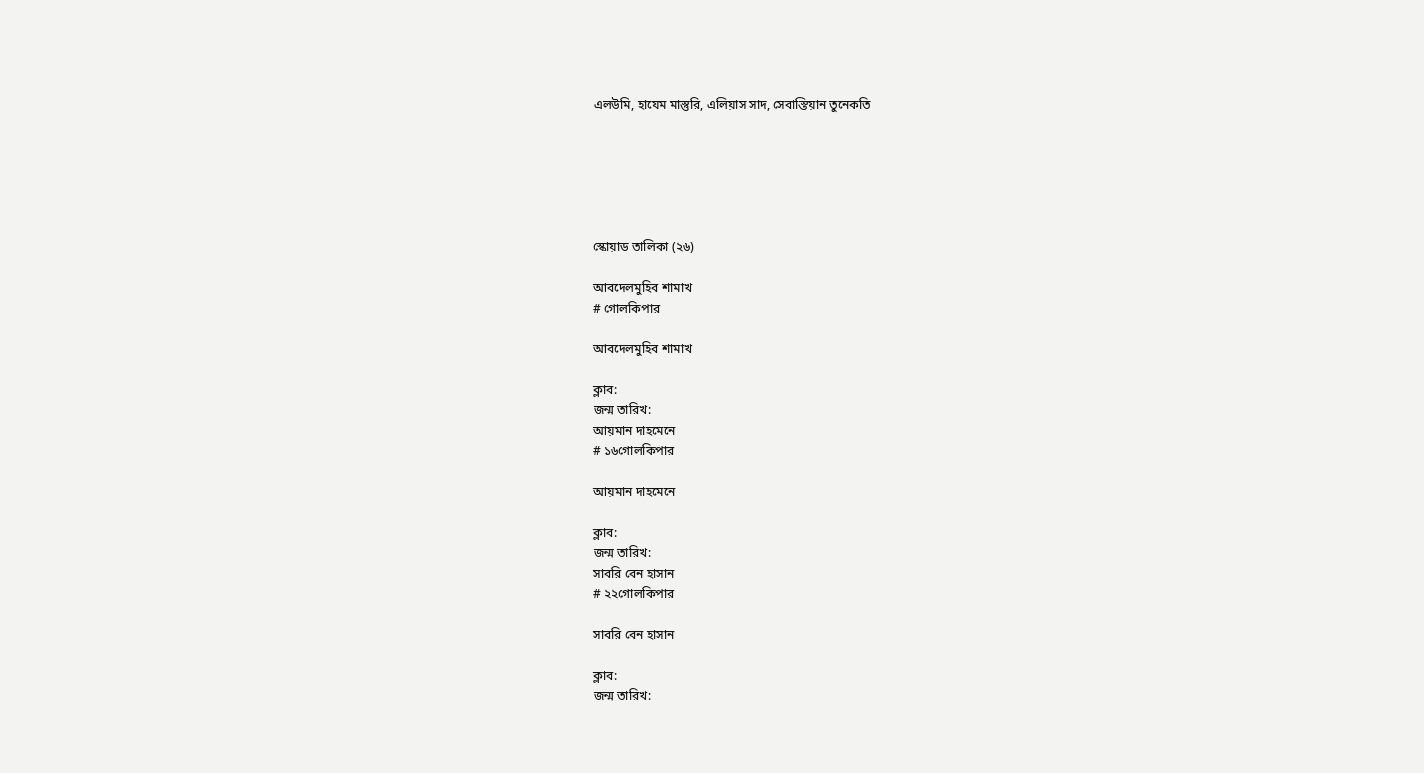এলউমি, হাযেম মাস্তুরি, এলিয়াস সাদ, সেবাস্তিয়ান তুনেকতি






স্কোয়াড তালিকা (২৬)

আবদেলমুহিব শামাখ
# গোলকিপার

আবদেলমুহিব শামাখ

ক্লাব:
জন্ম তারিখ:
আয়মান দাহমেনে
# ১৬গোলকিপার

আয়মান দাহমেনে

ক্লাব:
জন্ম তারিখ:
সাবরি বেন হাসান
# ২২গোলকিপার

সাবরি বেন হাসান

ক্লাব:
জন্ম তারিখ: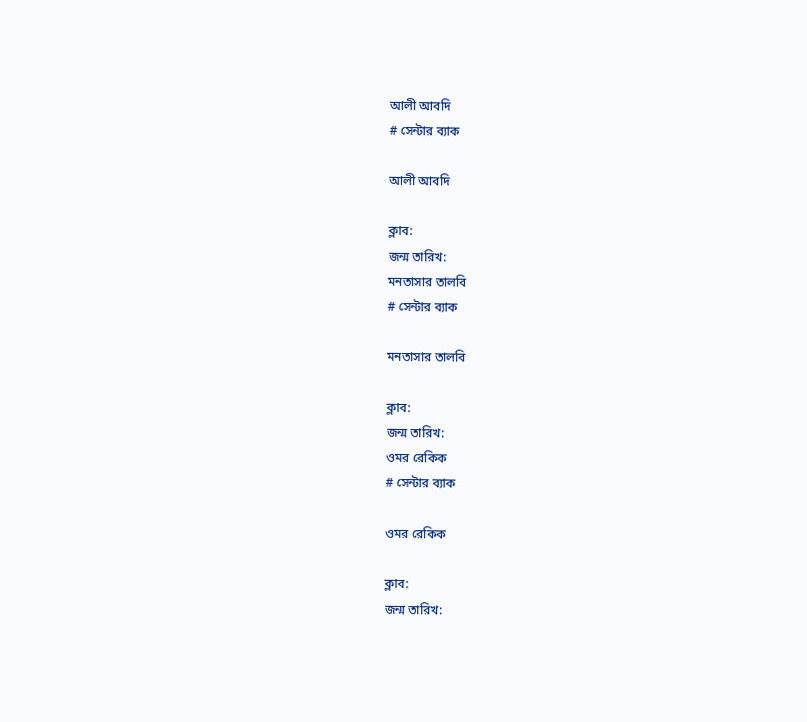আলী আবদি
# সেন্টার ব্যাক

আলী আবদি

ক্লাব:
জন্ম তারিখ:
মনতাসার তালবি
# সেন্টার ব্যাক

মনতাসার তালবি

ক্লাব:
জন্ম তারিখ:
ওমর রেকিক
# সেন্টার ব্যাক

ওমর রেকিক

ক্লাব:
জন্ম তারিখ: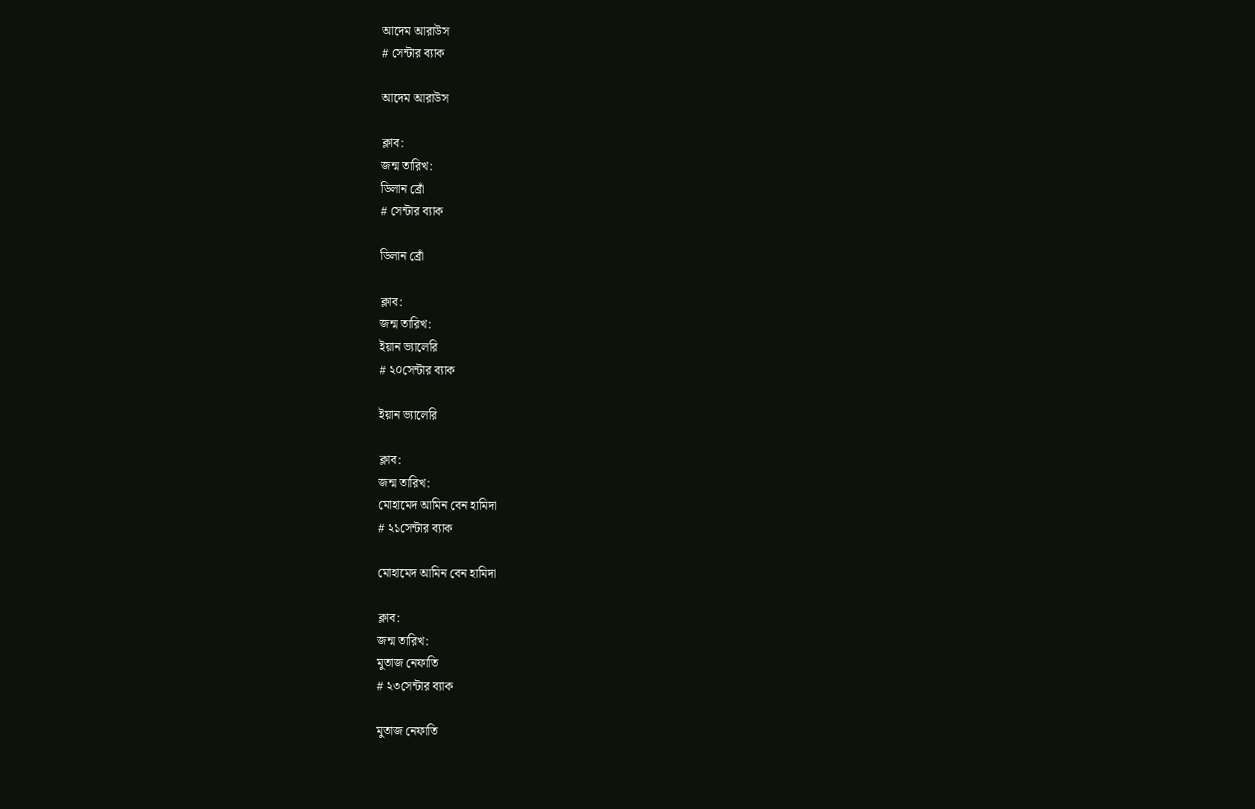আদেম আরাউস
# সেন্টার ব্যাক

আদেম আরাউস

ক্লাব:
জন্ম তারিখ:
ডিলান ব্রোঁ
# সেন্টার ব্যাক

ডিলান ব্রোঁ

ক্লাব:
জন্ম তারিখ:
ইয়ান ভ্যালেরি
# ২০সেন্টার ব্যাক

ইয়ান ভ্যালেরি

ক্লাব:
জন্ম তারিখ:
মোহামেদ আমিন বেন হামিদা
# ২১সেন্টার ব্যাক

মোহামেদ আমিন বেন হামিদা

ক্লাব:
জন্ম তারিখ:
মুতাজ নেফাতি
# ২৩সেন্টার ব্যাক

মুতাজ নেফাতি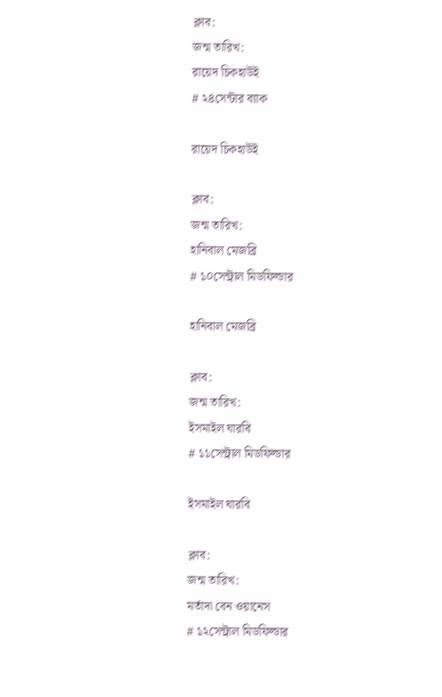ক্লাব:
জন্ম তারিখ:
রায়েদ চিকহাউই
# ২৪সেন্টার ব্যাক

রায়েদ চিকহাউই

ক্লাব:
জন্ম তারিখ:
হানিবাল মেজব্রি
# ১০সেন্ট্রাল মিডফিল্ডার

হানিবাল মেজব্রি

ক্লাব:
জন্ম তারিখ:
ইসমাইল ঘারবি
# ১১সেন্ট্রাল মিডফিল্ডার

ইসমাইল ঘারবি

ক্লাব:
জন্ম তারিখ:
মর্তাদা বেন ওয়ানেস
# ১২সেন্ট্রাল মিডফিল্ডার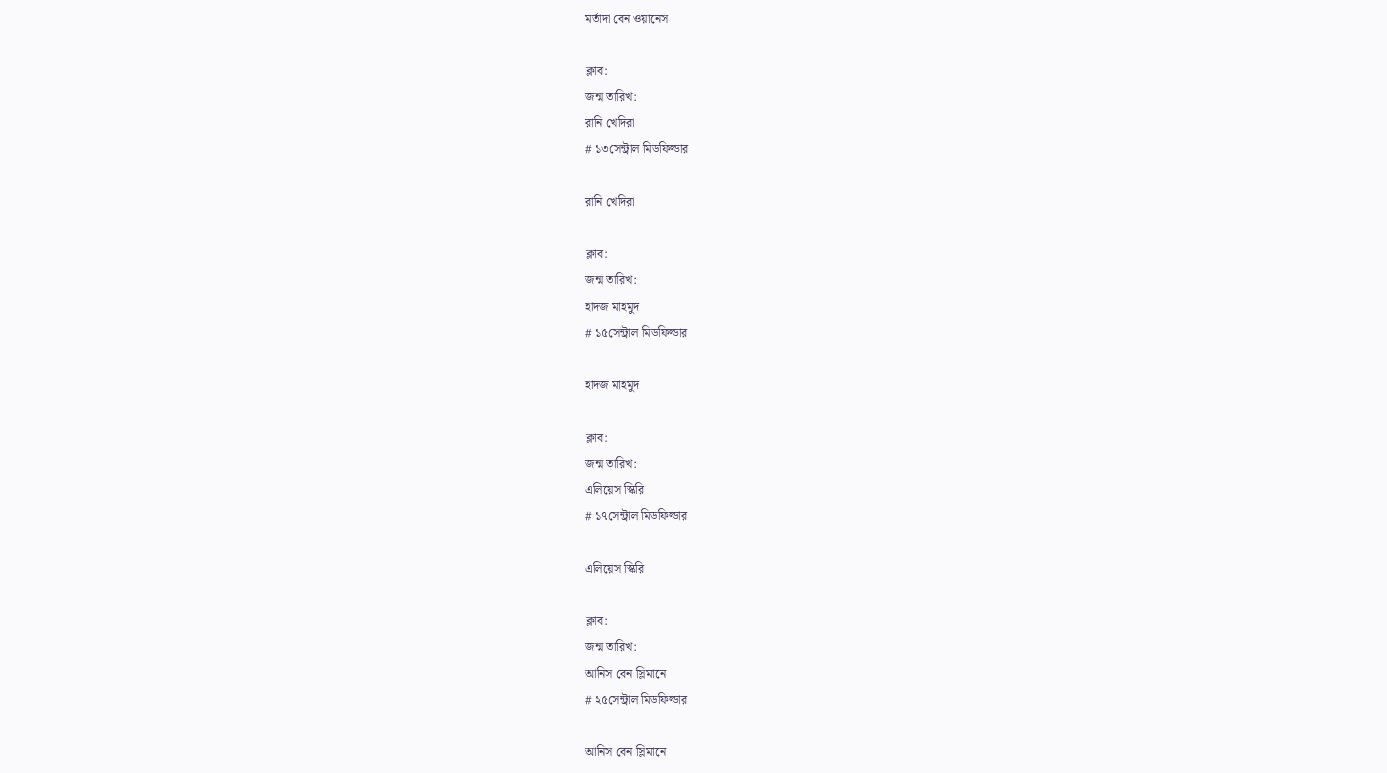মর্তাদা বেন ওয়ানেস

ক্লাব:
জন্ম তারিখ:
রানি খেদিরা
# ১৩সেন্ট্রাল মিডফিল্ডার

রানি খেদিরা

ক্লাব:
জন্ম তারিখ:
হাদজ মাহমুদ
# ১৫সেন্ট্রাল মিডফিল্ডার

হাদজ মাহমুদ

ক্লাব:
জন্ম তারিখ:
এলিয়েস স্কিরি
# ১৭সেন্ট্রাল মিডফিল্ডার

এলিয়েস স্কিরি

ক্লাব:
জন্ম তারিখ:
আনিস বেন স্লিমানে
# ২৫সেন্ট্রাল মিডফিল্ডার

আনিস বেন স্লিমানে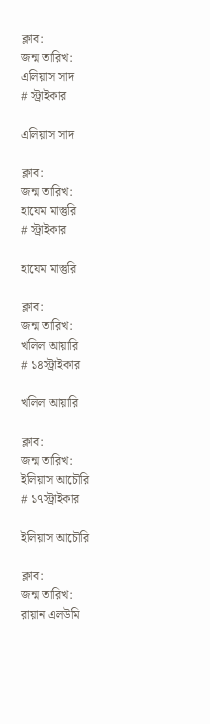ক্লাব:
জন্ম তারিখ:
এলিয়াস সাদ
# স্ট্রাইকার

এলিয়াস সাদ

ক্লাব:
জন্ম তারিখ:
হাযেম মাস্তুরি
# স্ট্রাইকার

হাযেম মাস্তুরি

ক্লাব:
জন্ম তারিখ:
খলিল আয়ারি
# ১৪স্ট্রাইকার

খলিল আয়ারি

ক্লাব:
জন্ম তারিখ:
ইলিয়াস আচৌরি
# ১৭স্ট্রাইকার

ইলিয়াস আচৌরি

ক্লাব:
জন্ম তারিখ:
রায়ান এলউমি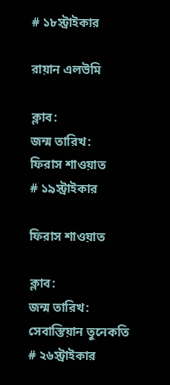# ১৮স্ট্রাইকার

রায়ান এলউমি

ক্লাব:
জন্ম তারিখ:
ফিরাস শাওয়াত
# ১৯স্ট্রাইকার

ফিরাস শাওয়াত

ক্লাব:
জন্ম তারিখ:
সেবাস্তিয়ান তুনেকতি
# ২৬স্ট্রাইকার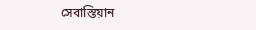সেবাস্তিয়ান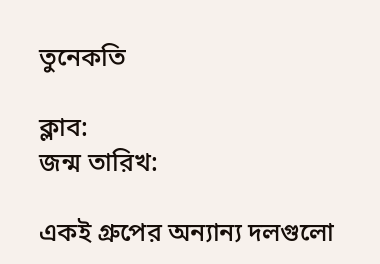তুনেকতি

ক্লাব:
জন্ম তারিখ:

একই গ্রুপের অন্যান্য দলগুলো